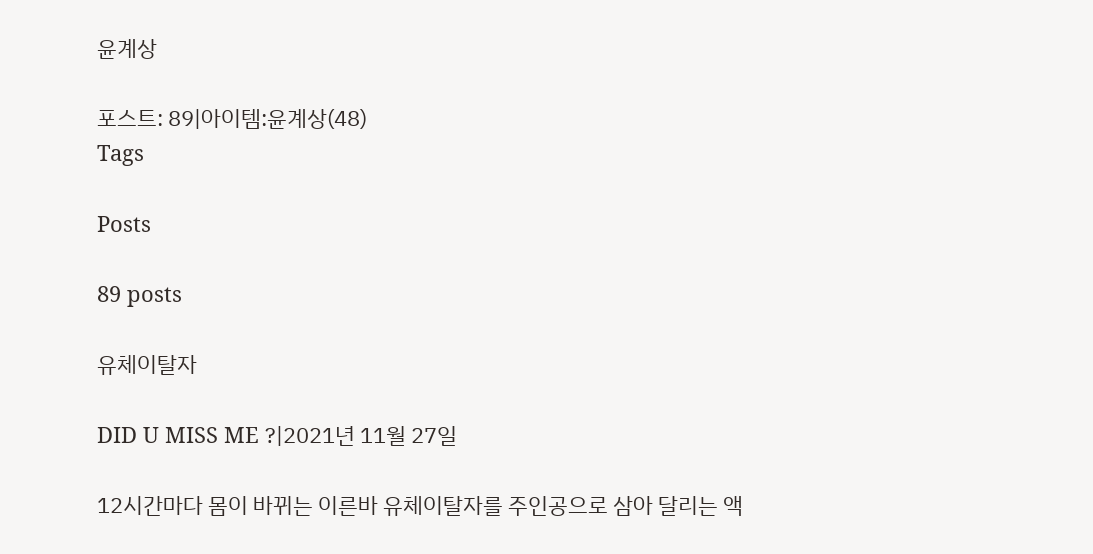윤계상

포스트: 89|아이템:윤계상(48)
Tags

Posts

89 posts

유체이탈자

DID U MISS ME ?|2021년 11월 27일

12시간마다 몸이 바뀌는 이른바 유체이탈자를 주인공으로 삼아 달리는 액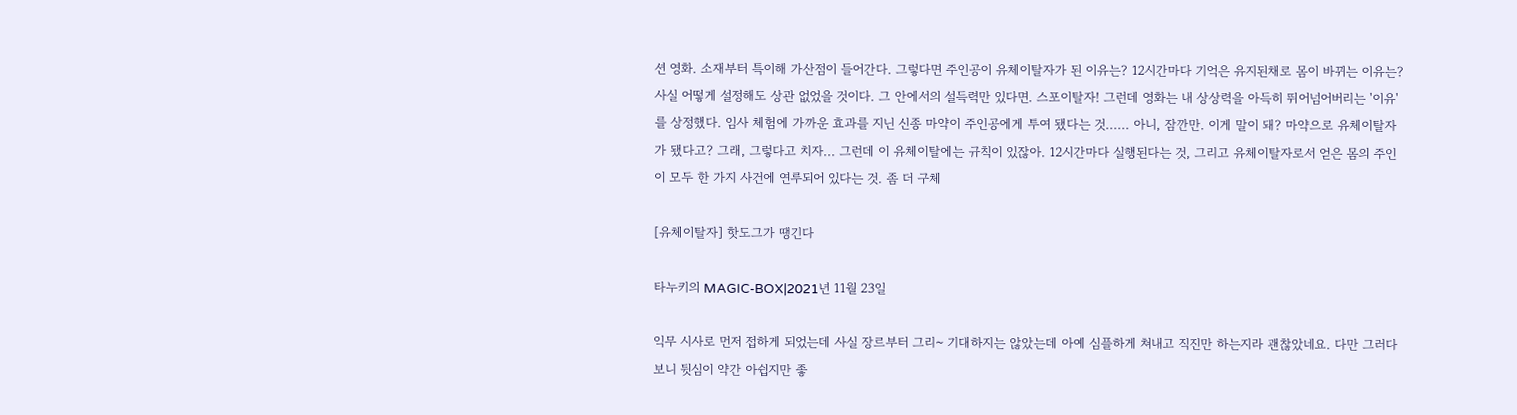션 영화. 소재부터 특이해 가산점이 들어간다. 그렇다면 주인공이 유체이탈자가 된 이유는? 12시간마다 기억은 유지된채로 몸이 바뀌는 이유는? 사실 어떻게 설정해도 상관 없었을 것이다. 그 안에서의 설득력만 있다면. 스포이탈자! 그런데 영화는 내 상상력을 아득히 뛰어넘어버리는 '이유'를 상정했다. 임사 체험에 가까운 효과를 지닌 신종 마약이 주인공에게 투여 됐다는 것...... 아니, 잠깐만. 이게 말이 돼? 마약으로 유체이탈자가 됐다고? 그래, 그렇다고 치자... 그런데 이 유체이탈에는 규칙이 있잖아. 12시간마다 실행된다는 것, 그리고 유체이탈자로서 얻은 몸의 주인이 모두 한 가지 사건에 연루되어 있다는 것. 좀 더 구체

[유체이탈자] 핫도그가 땡긴다

타누키의 MAGIC-BOX|2021년 11월 23일

익무 시사로 먼저 접하게 되었는데 사실 장르부터 그리~ 기대하지는 않았는데 아예 심플하게 쳐내고 직진만 하는지라 괜찮았네요. 다만 그러다보니 뒷심이 약간 아쉽지만 좋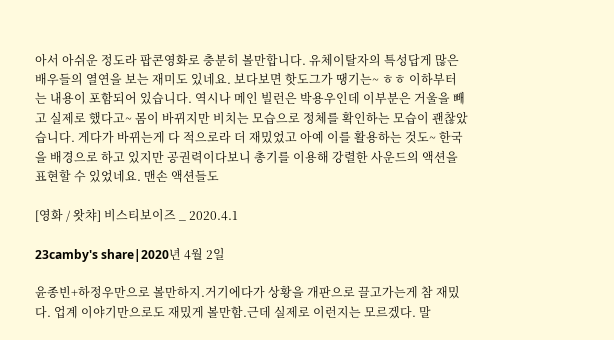아서 아쉬운 정도라 팝콘영화로 충분히 볼만합니다. 유체이탈자의 특성답게 많은 배우들의 열연을 보는 재미도 있네요. 보다보면 핫도그가 땡기는~ ㅎㅎ 이하부터는 내용이 포함되어 있습니다. 역시나 메인 빌런은 박용우인데 이부분은 거울을 빼고 실제로 했다고~ 몸이 바뀌지만 비치는 모습으로 정체를 확인하는 모습이 괜찮았습니다. 게다가 바뀌는게 다 적으로라 더 재밌었고 아예 이를 활용하는 것도~ 한국을 배경으로 하고 있지만 공권력이다보니 총기를 이용해 강렬한 사운드의 액션을 표현할 수 있었네요. 맨손 액션들도

[영화 / 왓챠] 비스티보이즈 _ 2020.4.1

23camby's share|2020년 4월 2일

윤종빈+하정우만으로 볼만하지.거기에다가 상황을 개판으로 끌고가는게 참 재밌다. 업계 이야기만으로도 재밌게 볼만함.근데 실제로 이런지는 모르겠다. 말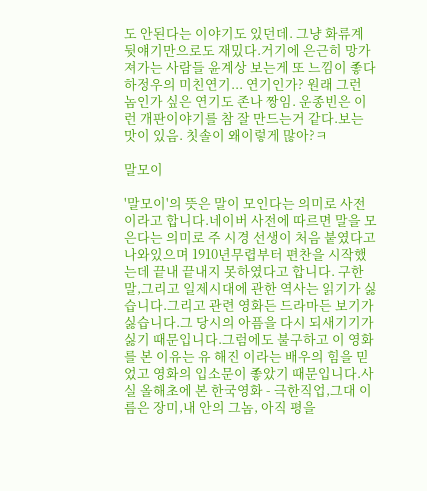도 안된다는 이야기도 있던데. 그냥 화류계 뒷얘기만으로도 재밌다.거기에 은근히 망가져가는 사람들 윤계상 보는게 또 느낌이 좋다하정우의 미친연기... 연기인가? 원래 그런 놈인가 싶은 연기도 존나 짱임. 운종빈은 이런 개판이야기를 참 잘 만드는거 같다.보는 맛이 있음. 칫솔이 왜이렇게 많아?ㅋ

말모이

'말모이'의 뜻은 말이 모인다는 의미로 사전 이라고 합니다.네이버 사전에 따르면 말을 모은다는 의미로 주 시경 선생이 처음 붙였다고 나와있으며 1910년무렵부터 편찬을 시작했는데 끝내 끝내지 못하였다고 합니다. 구한말,그리고 일제시대에 관한 역사는 읽기가 싫습니다.그리고 관련 영화든 드라마든 보기가 싫습니다.그 당시의 아픔을 다시 되새기기가 싫기 때문입니다.그럼에도 불구하고 이 영화를 본 이유는 유 해진 이라는 배우의 힘을 믿었고 영화의 입소문이 좋았기 때문입니다.사실 올해초에 본 한국영화 - 극한직업,그대 이름은 장미,내 안의 그놈, 아직 평을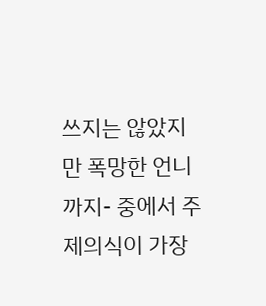쓰지는 않았지만 폭망한 언니 까지- 중에서 주제의식이 가장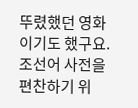뚜렸했던 영화이기도 했구요. 조선어 사전을 편찬하기 위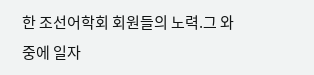한 조선어학회 회원들의 노력.그 와중에 일자